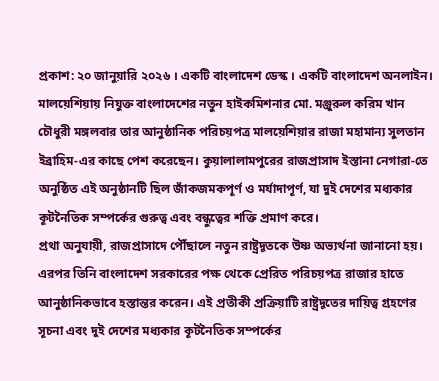প্রকাশ: ২০ জানুয়ারি ২০২৬ । একটি বাংলাদেশ ডেস্ক । একটি বাংলাদেশ অনলাইন।
মালয়েশিয়ায় নিযুক্ত বাংলাদেশের নতুন হাইকমিশনার মো. মঞ্জুরুল করিম খান চৌধুরী মঙ্গলবার তার আনুষ্ঠানিক পরিচয়পত্র মালয়েশিয়ার রাজা মহামান্য সুলতান ইব্রাহিম-এর কাছে পেশ করেছেন। কুয়ালালামপুরের রাজপ্রাসাদ ইস্তানা নেগারা-তে অনুষ্ঠিত এই অনুষ্ঠানটি ছিল জাঁকজমকপূর্ণ ও মর্যাদাপূর্ণ, যা দুই দেশের মধ্যকার কূটনৈতিক সম্পর্কের গুরুত্ব এবং বন্ধুত্বের শক্তি প্রমাণ করে।
প্রথা অনুযায়ী, রাজপ্রাসাদে পৌঁছালে নতুন রাষ্ট্রদূতকে উষ্ণ অভ্যর্থনা জানানো হয়। এরপর তিনি বাংলাদেশ সরকারের পক্ষ থেকে প্রেরিত পরিচয়পত্র রাজার হাতে আনুষ্ঠানিকভাবে হস্তান্তর করেন। এই প্রতীকী প্রক্রিয়াটি রাষ্ট্রদূতের দায়িত্ব গ্রহণের সূচনা এবং দুই দেশের মধ্যকার কূটনৈতিক সম্পর্কের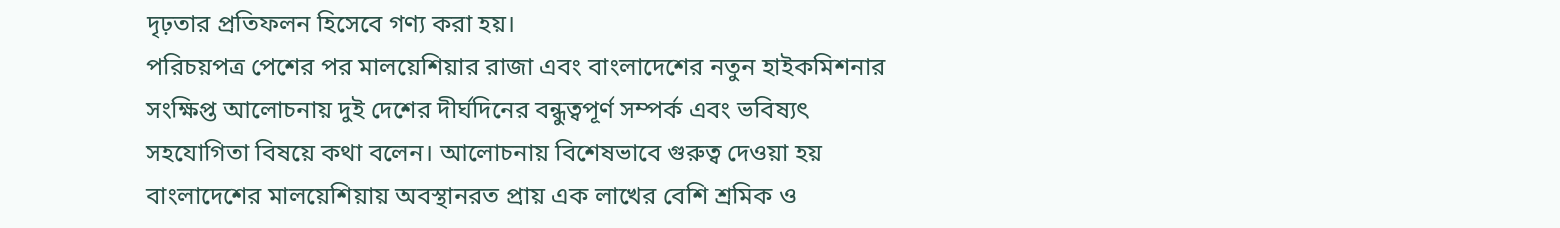দৃঢ়তার প্রতিফলন হিসেবে গণ্য করা হয়।
পরিচয়পত্র পেশের পর মালয়েশিয়ার রাজা এবং বাংলাদেশের নতুন হাইকমিশনার সংক্ষিপ্ত আলোচনায় দুই দেশের দীর্ঘদিনের বন্ধুত্বপূর্ণ সম্পর্ক এবং ভবিষ্যৎ সহযোগিতা বিষয়ে কথা বলেন। আলোচনায় বিশেষভাবে গুরুত্ব দেওয়া হয় বাংলাদেশের মালয়েশিয়ায় অবস্থানরত প্রায় এক লাখের বেশি শ্রমিক ও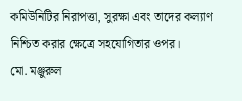কমিউনিটির নিরাপত্তা, সুরক্ষা এবং তাদের কল্যাণ নিশ্চিত করার ক্ষেত্রে সহযোগিতার ওপর।
মো. মঞ্জুরুল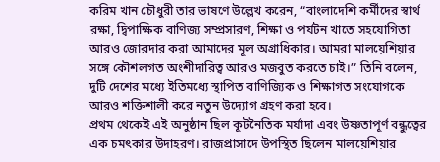করিম খান চৌধুরী তার ভাষণে উল্লেখ করেন, “বাংলাদেশি কর্মীদের স্বার্থ রক্ষা, দ্বিপাক্ষিক বাণিজ্য সম্প্রসারণ, শিক্ষা ও পর্যটন খাতে সহযোগিতা আরও জোরদার করা আমাদের মূল অগ্রাধিকার। আমরা মালয়েশিয়ার সঙ্গে কৌশলগত অংশীদারিত্ব আরও মজবুত করতে চাই।” তিনি বলেন, দুটি দেশের মধ্যে ইতিমধ্যে স্থাপিত বাণিজ্যিক ও শিক্ষাগত সংযোগকে আরও শক্তিশালী করে নতুন উদ্যোগ গ্রহণ করা হবে।
প্রথম থেকেই এই অনুষ্ঠান ছিল কূটনৈতিক মর্যাদা এবং উষ্ণতাপূর্ণ বন্ধুত্বের এক চমৎকার উদাহরণ। রাজপ্রাসাদে উপস্থিত ছিলেন মালয়েশিয়ার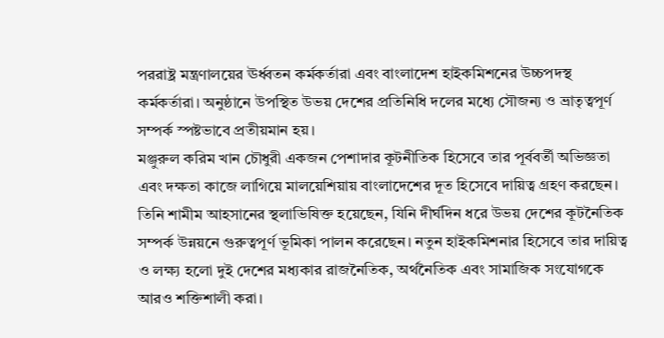পররাষ্ট্র মন্ত্রণালয়ের ঊর্ধ্বতন কর্মকর্তারা এবং বাংলাদেশ হাইকমিশনের উচ্চপদস্থ কর্মকর্তারা। অনুষ্ঠানে উপস্থিত উভয় দেশের প্রতিনিধি দলের মধ্যে সৌজন্য ও ভ্রাতৃত্বপূর্ণ সম্পর্ক স্পষ্টভাবে প্রতীয়মান হয়।
মঞ্জুরুল করিম খান চৌধুরী একজন পেশাদার কূটনীতিক হিসেবে তার পূর্ববর্তী অভিজ্ঞতা এবং দক্ষতা কাজে লাগিয়ে মালয়েশিয়ায় বাংলাদেশের দূত হিসেবে দায়িত্ব গ্রহণ করছেন। তিনি শামীম আহসানের স্থলাভিষিক্ত হয়েছেন, যিনি দীর্ঘদিন ধরে উভয় দেশের কূটনৈতিক সম্পর্ক উন্নয়নে গুরুত্বপূর্ণ ভূমিকা পালন করেছেন। নতুন হাইকমিশনার হিসেবে তার দায়িত্ব ও লক্ষ্য হলো দুই দেশের মধ্যকার রাজনৈতিক, অর্থনৈতিক এবং সামাজিক সংযোগকে আরও শক্তিশালী করা।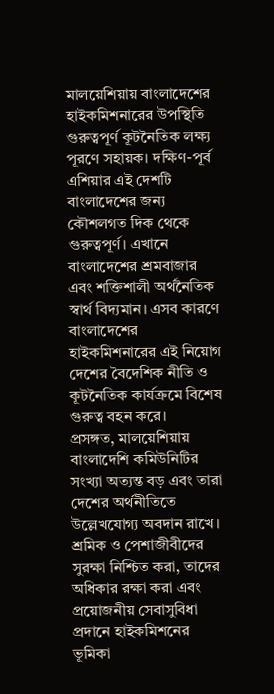মালয়েশিয়ায় বাংলাদেশের হাইকমিশনারের উপস্থিতি গুরুত্বপূর্ণ কূটনৈতিক লক্ষ্য পূরণে সহায়ক। দক্ষিণ-পূর্ব এশিয়ার এই দেশটি বাংলাদেশের জন্য কৌশলগত দিক থেকে গুরুত্বপূর্ণ। এখানে বাংলাদেশের শ্রমবাজার এবং শক্তিশালী অর্থনৈতিক স্বার্থ বিদ্যমান। এসব কারণে বাংলাদেশের হাইকমিশনারের এই নিয়োগ দেশের বৈদেশিক নীতি ও কূটনৈতিক কার্যক্রমে বিশেষ গুরুত্ব বহন করে।
প্রসঙ্গত, মালয়েশিয়ায় বাংলাদেশি কমিউনিটির সংখ্যা অত্যন্ত বড় এবং তারা দেশের অর্থনীতিতে উল্লেখযোগ্য অবদান রাখে। শ্রমিক ও পেশাজীবীদের সুরক্ষা নিশ্চিত করা, তাদের অধিকার রক্ষা করা এবং প্রয়োজনীয় সেবাসুবিধা প্রদানে হাইকমিশনের ভূমিকা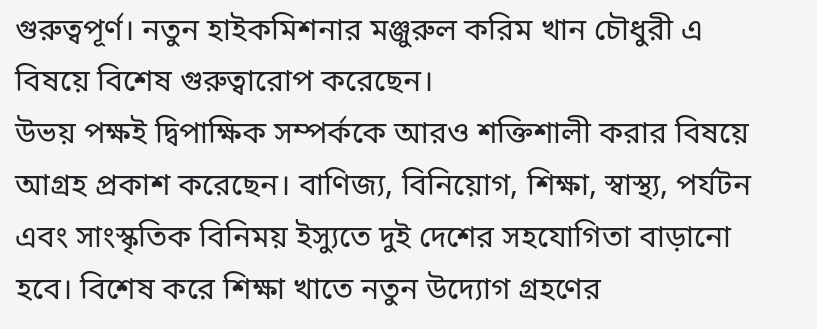গুরুত্বপূর্ণ। নতুন হাইকমিশনার মঞ্জুরুল করিম খান চৌধুরী এ বিষয়ে বিশেষ গুরুত্বারোপ করেছেন।
উভয় পক্ষই দ্বিপাক্ষিক সম্পর্ককে আরও শক্তিশালী করার বিষয়ে আগ্রহ প্রকাশ করেছেন। বাণিজ্য, বিনিয়োগ, শিক্ষা, স্বাস্থ্য, পর্যটন এবং সাংস্কৃতিক বিনিময় ইস্যুতে দুই দেশের সহযোগিতা বাড়ানো হবে। বিশেষ করে শিক্ষা খাতে নতুন উদ্যোগ গ্রহণের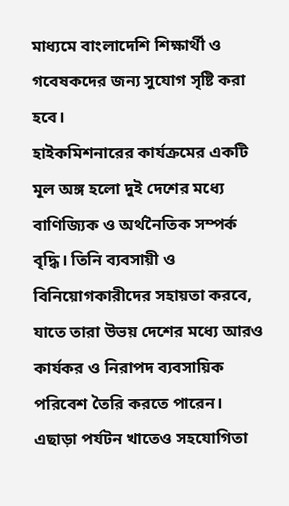মাধ্যমে বাংলাদেশি শিক্ষার্থী ও গবেষকদের জন্য সুযোগ সৃষ্টি করা হবে।
হাইকমিশনারের কার্যক্রমের একটি মূল অঙ্গ হলো দুই দেশের মধ্যে বাণিজ্যিক ও অর্থনৈতিক সম্পর্ক বৃদ্ধি। তিনি ব্যবসায়ী ও বিনিয়োগকারীদের সহায়তা করবে, যাতে তারা উভয় দেশের মধ্যে আরও কার্যকর ও নিরাপদ ব্যবসায়িক পরিবেশ তৈরি করতে পারেন। এছাড়া পর্যটন খাতেও সহযোগিতা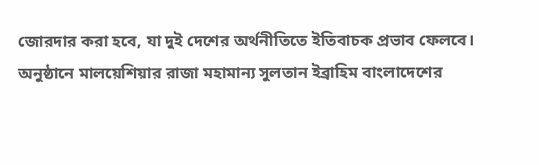জোরদার করা হবে, যা দুই দেশের অর্থনীতিতে ইতিবাচক প্রভাব ফেলবে।
অনুষ্ঠানে মালয়েশিয়ার রাজা মহামান্য সুলতান ইব্রাহিম বাংলাদেশের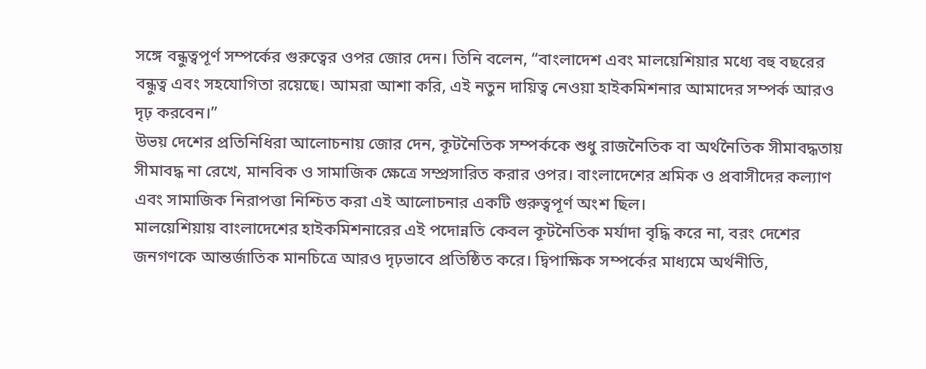সঙ্গে বন্ধুত্বপূর্ণ সম্পর্কের গুরুত্বের ওপর জোর দেন। তিনি বলেন, “বাংলাদেশ এবং মালয়েশিয়ার মধ্যে বহু বছরের বন্ধুত্ব এবং সহযোগিতা রয়েছে। আমরা আশা করি, এই নতুন দায়িত্ব নেওয়া হাইকমিশনার আমাদের সম্পর্ক আরও দৃঢ় করবেন।”
উভয় দেশের প্রতিনিধিরা আলোচনায় জোর দেন, কূটনৈতিক সম্পর্ককে শুধু রাজনৈতিক বা অর্থনৈতিক সীমাবদ্ধতায় সীমাবদ্ধ না রেখে, মানবিক ও সামাজিক ক্ষেত্রে সম্প্রসারিত করার ওপর। বাংলাদেশের শ্রমিক ও প্রবাসীদের কল্যাণ এবং সামাজিক নিরাপত্তা নিশ্চিত করা এই আলোচনার একটি গুরুত্বপূর্ণ অংশ ছিল।
মালয়েশিয়ায় বাংলাদেশের হাইকমিশনারের এই পদোন্নতি কেবল কূটনৈতিক মর্যাদা বৃদ্ধি করে না, বরং দেশের জনগণকে আন্তর্জাতিক মানচিত্রে আরও দৃঢ়ভাবে প্রতিষ্ঠিত করে। দ্বিপাক্ষিক সম্পর্কের মাধ্যমে অর্থনীতি,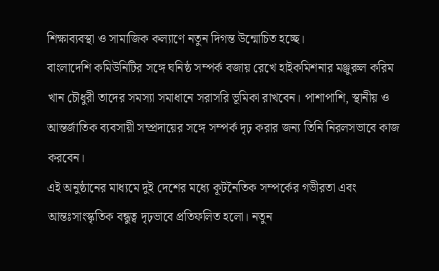শিক্ষাব্যবস্থা ও সামাজিক কল্যাণে নতুন দিগন্ত উন্মোচিত হচ্ছে।
বাংলাদেশি কমিউনিটির সঙ্গে ঘনিষ্ঠ সম্পর্ক বজায় রেখে হাইকমিশনার মঞ্জুরুল করিম খান চৌধুরী তাদের সমস্যা সমাধানে সরাসরি ভূমিকা রাখবেন। পাশাপাশি, স্থানীয় ও আন্তর্জাতিক ব্যবসায়ী সম্প্রদায়ের সঙ্গে সম্পর্ক দৃঢ় করার জন্য তিনি নিরলসভাবে কাজ করবেন।
এই অনুষ্ঠানের মাধ্যমে দুই দেশের মধ্যে কূটনৈতিক সম্পর্কের গভীরতা এবং আন্তঃসাংস্কৃতিক বন্ধুত্ব দৃঢ়ভাবে প্রতিফলিত হলো। নতুন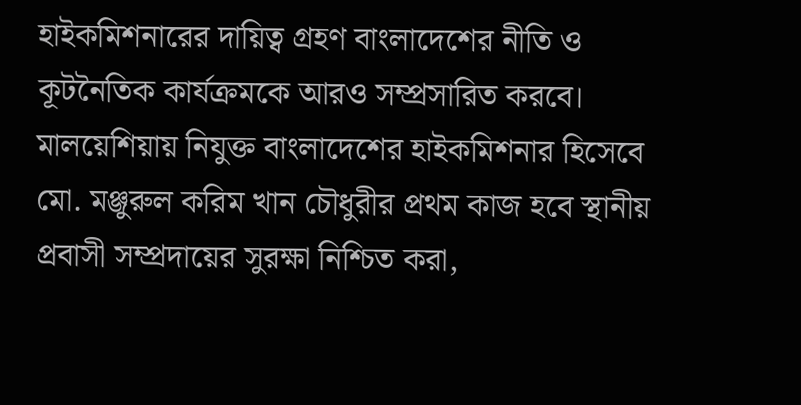হাইকমিশনারের দায়িত্ব গ্রহণ বাংলাদেশের নীতি ও কূটনৈতিক কার্যক্রমকে আরও সম্প্রসারিত করবে।
মালয়েশিয়ায় নিযুক্ত বাংলাদেশের হাইকমিশনার হিসেবে মো. মঞ্জুরুল করিম খান চৌধুরীর প্রথম কাজ হবে স্থানীয় প্রবাসী সম্প্রদায়ের সুরক্ষা নিশ্চিত করা,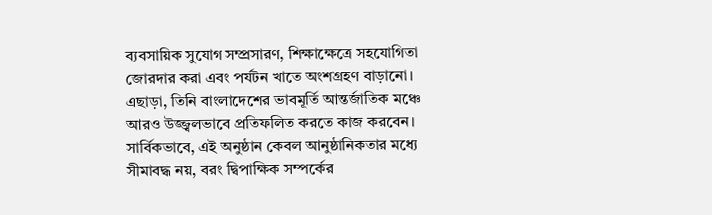ব্যবসায়িক সুযোগ সম্প্রসারণ, শিক্ষাক্ষেত্রে সহযোগিতা জোরদার করা এবং পর্যটন খাতে অংশগ্রহণ বাড়ানো। এছাড়া, তিনি বাংলাদেশের ভাবমূর্তি আন্তর্জাতিক মঞ্চে আরও উজ্জ্বলভাবে প্রতিফলিত করতে কাজ করবেন।
সার্বিকভাবে, এই অনুষ্ঠান কেবল আনুষ্ঠানিকতার মধ্যে সীমাবদ্ধ নয়, বরং দ্বিপাক্ষিক সম্পর্কের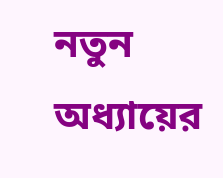নতুন অধ্যায়ের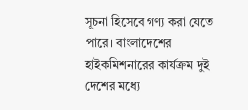সূচনা হিসেবে গণ্য করা যেতে পারে। বাংলাদেশের হাইকমিশনারের কার্যক্রম দুই দেশের মধ্যে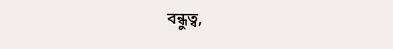বন্ধুত্ব,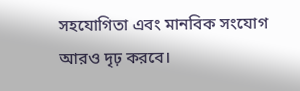সহযোগিতা এবং মানবিক সংযোগ আরও দৃঢ় করবে।